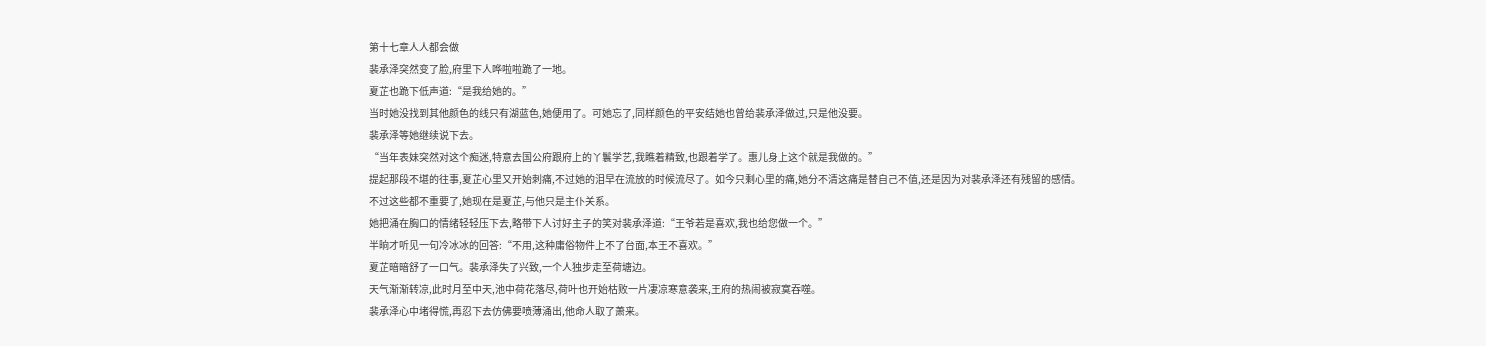第十七章人人都会做
裴承泽突然变了脸,府里下人哗啦啦跪了一地。
夏芷也跪下低声道:“是我给她的。”
当时她没找到其他颜色的线只有湖蓝色,她便用了。可她忘了,同样颜色的平安结她也曾给裴承泽做过,只是他没要。
裴承泽等她继续说下去。
“当年表妹突然对这个痴迷,特意去国公府跟府上的丫鬟学艺,我瞧着精致,也跟着学了。惠儿身上这个就是我做的。”
提起那段不堪的往事,夏芷心里又开始刺痛,不过她的泪早在流放的时候流尽了。如今只剩心里的痛,她分不清这痛是替自己不值,还是因为对裴承泽还有残留的感情。
不过这些都不重要了,她现在是夏芷,与他只是主仆关系。
她把涌在胸口的情绪轻轻压下去,略带下人讨好主子的笑对裴承泽道:“王爷若是喜欢,我也给您做一个。”
半晌才听见一句冷冰冰的回答:“不用,这种庸俗物件上不了台面,本王不喜欢。”
夏芷暗暗舒了一口气。裴承泽失了兴致,一个人独步走至荷塘边。
天气渐渐转凉,此时月至中天,池中荷花落尽,荷叶也开始枯败一片凄凉寒意袭来,王府的热闹被寂寞吞噬。
裴承泽心中堵得慌,再忍下去仿佛要喷薄涌出,他命人取了萧来。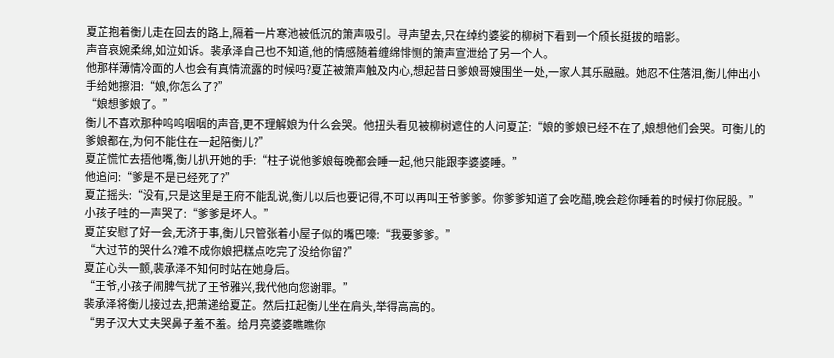夏芷抱着衡儿走在回去的路上,隔着一片寒池被低沉的箫声吸引。寻声望去,只在绰约婆娑的柳树下看到一个颀长挺拔的暗影。
声音哀婉柔绵,如泣如诉。裴承泽自己也不知道,他的情感随着缠绵悱恻的箫声宣泄给了另一个人。
他那样薄情冷面的人也会有真情流露的时候吗?夏芷被箫声触及内心,想起昔日爹娘哥嫂围坐一处,一家人其乐融融。她忍不住落泪,衡儿伸出小手给她擦泪:“娘,你怎么了?”
“娘想爹娘了。”
衡儿不喜欢那种呜呜咽咽的声音,更不理解娘为什么会哭。他扭头看见被柳树遮住的人问夏芷:“娘的爹娘已经不在了,娘想他们会哭。可衡儿的爹娘都在,为何不能住在一起陪衡儿?”
夏芷慌忙去捂他嘴,衡儿扒开她的手:“柱子说他爹娘每晚都会睡一起,他只能跟李婆婆睡。”
他追问:“爹是不是已经死了?”
夏芷摇头:“没有,只是这里是王府不能乱说,衡儿以后也要记得,不可以再叫王爷爹爹。你爹爹知道了会吃醋,晚会趁你睡着的时候打你屁股。”
小孩子哇的一声哭了:“爹爹是坏人。”
夏芷安慰了好一会,无济于事,衡儿只管张着小屋子似的嘴巴嚎:“我要爹爹。”
“大过节的哭什么?难不成你娘把糕点吃完了没给你留?”
夏芷心头一颤,裴承泽不知何时站在她身后。
“王爷,小孩子闹脾气扰了王爷雅兴,我代他向您谢罪。”
裴承泽将衡儿接过去,把萧递给夏芷。然后扛起衡儿坐在肩头,举得高高的。
“男子汉大丈夫哭鼻子羞不羞。给月亮婆婆瞧瞧你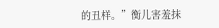的丑样。”衡儿害羞抹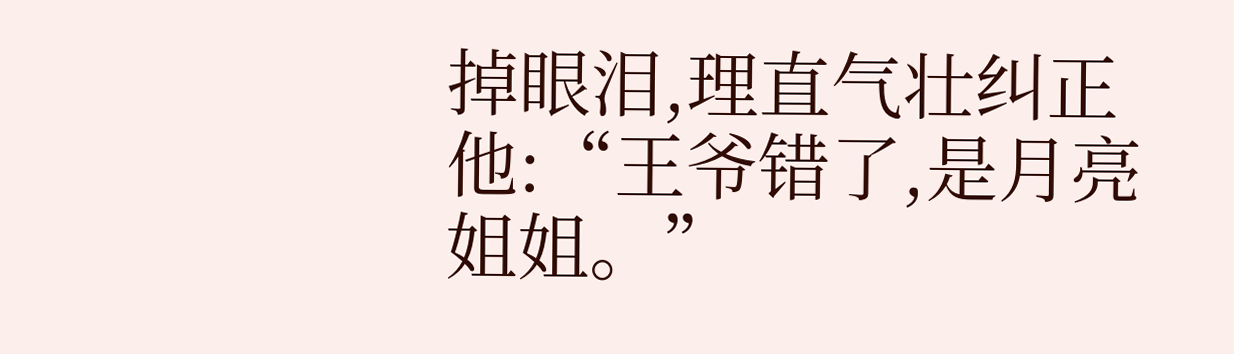掉眼泪,理直气壮纠正他:“王爷错了,是月亮姐姐。”